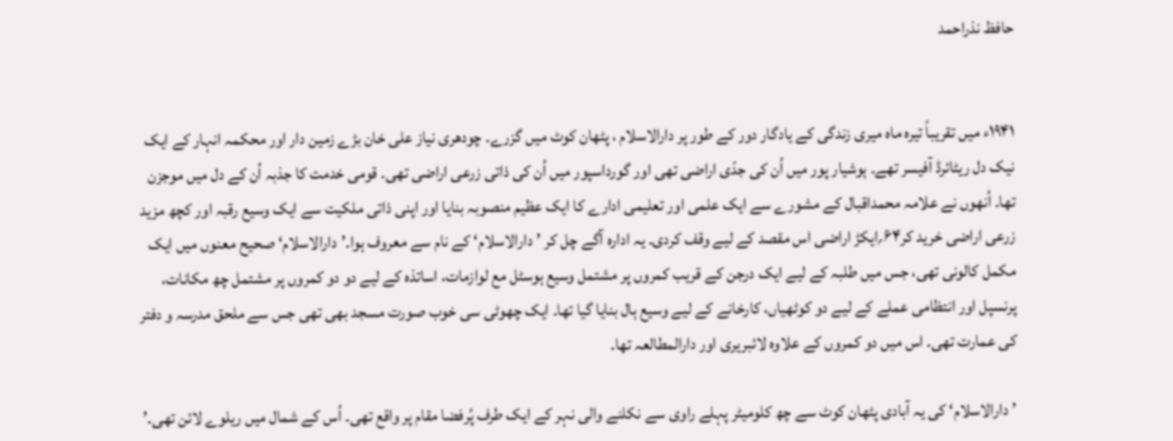حافظ نذراحمد


۱۹۴۱ء میں تقریباً تیرہ ماہ میری زندگی کے یادگار دور کے طور پر دارالاسلام ، پٹھان کوٹ میں گزرے۔ چودھری نیاز علی خان بڑے زمین دار اور محکمہ انہار کے ایک نیک دل ریٹائرڈ آفیسر تھے۔ ہوشیار پور میں اُن کی جدّی اراضی تھی اور گورداسپور میں اُن کی ذاتی زرعی اراضی تھی۔ قومی خدمت کا جذبہ اُن کے دل میں موجزن تھا۔ اُنھوں نے علامہ محمداقبال کے مشورے سے ایک علمی اور تعلیمی ادارے کا ایک عظیم منصوبہ بنایا اور اپنی ذاتی ملکیت سے ایک وسیع رقبہ اور کچھ مزید زرعی اراضی خرید کر۶۴؍ایکڑ اراضی اس مقصد کے لیے وقف کردی۔ یہ ادارہ آگے چل کر ’دارالاسلام‘ کے نام سے معروف ہوا۔’دارالاسلام‘ صحیح معنوں میں ایک مکمل کالونی تھی، جس میں طلبہ کے لیے ایک درجن کے قریب کمروں پر مشتمل وسیع ہوسٹل مع لوازمات، اساتذہ کے لیے دو دو کمروں پر مشتمل چھ مکانات، پرنسپل اور انتظامی عملے کے لیے دو کوٹھیاں، کارخانے کے لیے وسیع ہال بنایا گیا تھا۔ ایک چھوٹی سی خوب صورت مسجد بھی تھی جس سے ملحق مدرسہ و دفتر کی عمارت تھی۔ اس میں دو کمروں کے علاوہ لائبریری اور دارالمطالعہ تھا۔

’دارالاسلام‘ کی یہ آبادی پٹھان کوٹ سے چھ کلومیٹر پہلے راوی سے نکلنے والی نہر کے ایک طرف پُرفضا مقام پر واقع تھی۔ اُس کے شمال میں ریلوے لائن تھی۔’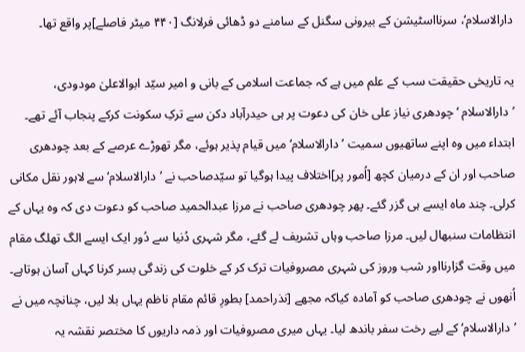دارالاسلام‘، سرنااسٹیشن کے بیرونی سگنل کے سامنے دو ڈھائی فرلانگ [۴۴۰ میٹر فاصلے]پر واقع تھا۔

یہ تاریخی حقیقت سب کے علم میں ہے کہ جماعت اسلامی کے بانی و امیر سیّد ابوالاعلیٰ مودودی، ’دارالاسلام ‘چودھری نیاز علی خان کی دعوت پر ہی حیدرآباد دکن سے ترکِ سکونت کرکے پنجاب آئے تھے۔ ابتداء میں وہ اپنے ساتھیوں سمیت ’دارالاسلام‘ میں قیام پذیر ہوئے، مگر تھوڑے عرصے کے بعد چودھری صاحب اور ان کے درمیان کچھ [اُمور پر]اختلاف پیدا ہوگیا تو سیّدصاحب نے ’دارالاسلام‘ سے لاہور نقل مکانی کرلی۔ چند ماہ ایسے ہی گزر گئے۔ پھر چودھری صاحب نے مرزا عبدالحمید صاحب کو دعوت دی کہ وہ یہاں کے انتظامات سنبھال لیں۔ مرزا صاحب وہاں تشریف لے گئے، مگر شہری دُنیا سے دُور ایک ایسے الگ تھلگ مقام میں وقت گزارنااور شب وروز کی شہری مصروفیات ترک کر کے خلوت کی زندگی بسر کرنا کہاں آسان ہوتاہے۔ اُنھوں نے چودھری صاحب کو آمادہ کیاکہ مجھے [نذراحمد] بطورِ قائم مقام ناظم یہاں بلا لیں، چنانچہ میں نے ’دارالاسلام‘ کے لیے رخت سفر باندھ لیا۔ یہاں میری مصروفیات اور ذمہ داریوں کا مختصر نقشہ یہ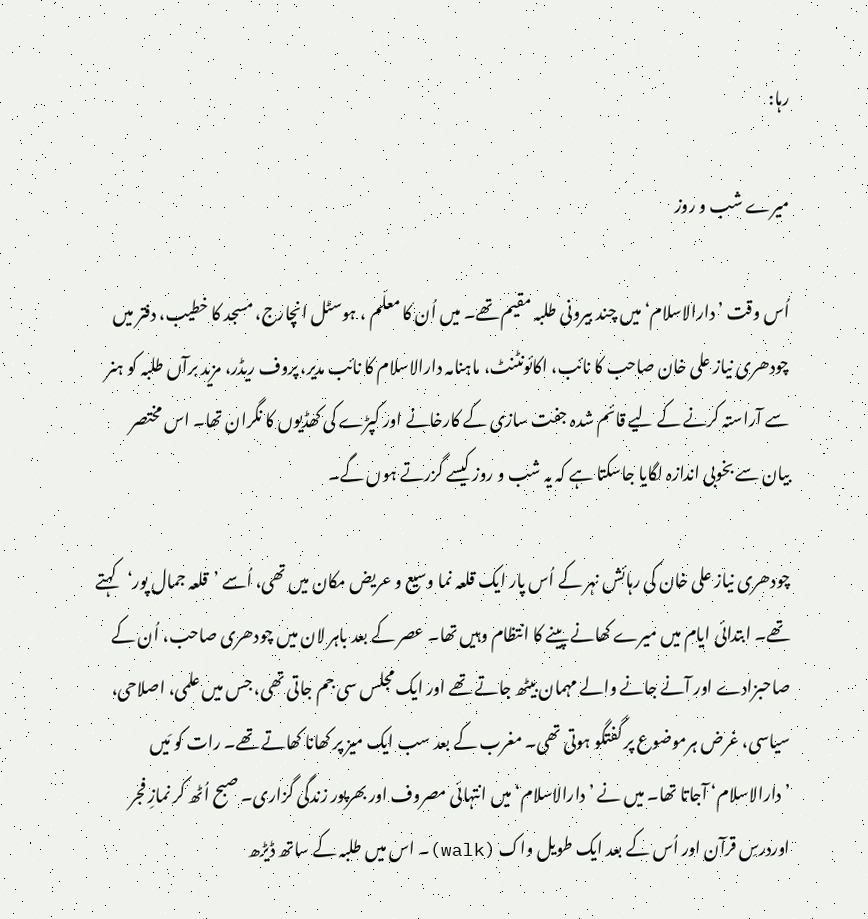رہا:

میرے شب و روز

اُس وقت ’دارالاسلام‘ میں چند بیرونی طلبہ مقیم تھے۔ میں اُن کا معلّم ، ہوسٹل انچارج، مسجد کا خطیب، دفتر میں چودھری نیاز علی خان صاحب کا نائب، اکائونٹنٹ، ماہنامہ دارالاسلام کا نائب مدیر، پروف ریڈر، مزید برآں طلبہ کو ہنر سے آراستہ کرنے کے لیے قائم شدہ جفت سازی کے کارخانے اور کپڑے کی کھڈیوں کا نگران تھا۔ اس مختصر بیان سے بخوبی اندازہ لگایا جاسکتا ہے کہ یہ شب و روز کیسے گزرتے ہوں گے۔

چودھری نیاز علی خان کی رہائش نہر کے اُس پار ایک قلعہ نما وسیع و عریض مکان میں تھی، اُسے ’قلعہ جمال پور‘کہتے تھے۔ ابتدائی ایام میں میرے کھانے پینے کا انتظام وہیں تھا۔ عصر کے بعد باہر لان میں چودھری صاحب، اُن کے صاحبزادے اور آنے جانے والے مہمان بیٹھ جاتے تھے اور ایک مجلس سی جم جاتی تھی، جس میں علمی، اصلاحی، سیاسی، غرض ہرموضوع پر گفتگو ہوتی تھی۔ مغرب کے بعد سب ایک میز پر کھانا کھاتے تھے۔ رات کو مَیں ’دارالاسلام‘ آجاتا تھا۔ میں نے ’دارالاسلام‘ میں انتہائی مصروف اور بھرپور زندگی گزاری۔ صبح اُٹھ کر نمازِ فجر اوردرسِ قرآن اور اُس کے بعد ایک طویل واک (walk)۔ اس میں طلبہ کے ساتھ ڈیڑھ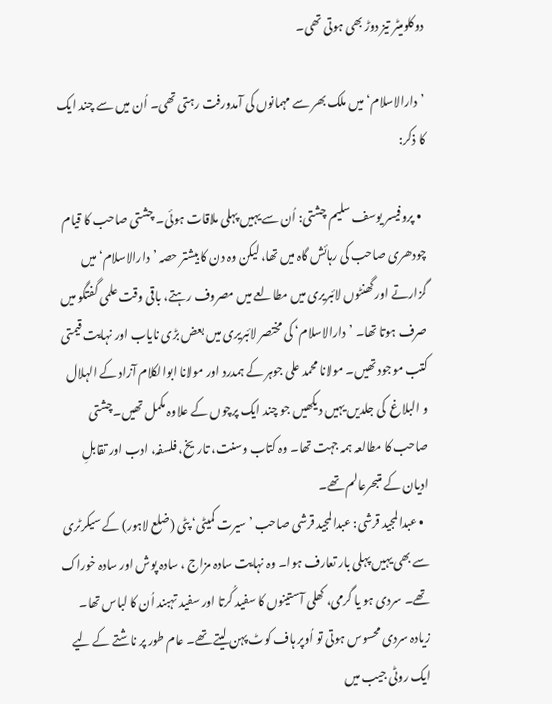دوکلومیٹر تیز دوڑ بھی ہوتی تھی۔

’دارالاسلام‘ میں ملک بھر سے مہمانوں کی آمدورفت رہتی تھی۔ اُن میں سے چند ایک کا ذکر:

  • پروفیسر یوسف سلیم چشتی: اُن سے یہیں پہلی ملاقات ہوئی۔ چشتی صاحب کا قیام چودھری صاحب کی رہائش گاہ میں تھا، لیکن وہ دن کا بیشتر حصہ ’دارالاسلام‘ میں گزارتے اور گھنٹوں لائبریری میں مطالعے میں مصروف رہتے، باقی وقت علمی گفتگو میں صرف ہوتا تھا۔ ’دارالاسلام‘ کی مختصر لائبریری میں بعض بڑی نایاب اور نہایت قیمتی کتب موجود تھیں۔ مولانا محمد علی جوہر کے ہمدرد اور مولانا ابوالکلام آزاد کے الہلال  و البلاغ  کی جلدیں یہیں دیکھیں جو چند ایک پرچوں کے علاوہ مکمل تھیں۔چشتی صاحب کا مطالعہ ہمہ جہت تھا۔ وہ کتاب وسنت، تاریخ، فلسفہ، ادب اور تقابلِ ادیان کے متبحرعالم تھے۔
  • عبدالمجید قرشی: عبدالمجید قرشی صاحب ’سیرت کمیٹی‘ پٹی (ضلع لاہور) کے سیکرٹری سے بھی یہیں پہلی بار تعارف ہوا۔ وہ نہایت سادہ مزاج ، سادہ پوش اور سادہ خوراک تھے۔ سردی ہو یا گرمی، کھلی آستینوں کا سفید کُرتا اور سفید تہبند اُن کا لباس تھا۔ زیادہ سردی محسوس ہوتی تو اُوپر ہاف کوٹ پہن لیتے تھے۔ عام طور پر ناشتے کے لیے ایک روٹی جیب میں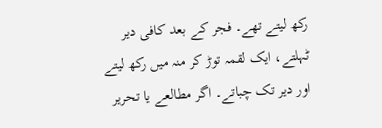رکھ لیتے تھے۔ فجر کے بعد کافی دیر ٹہلتے، ایک لقمہ توڑ کر منہ میں رکھ لیتے اور دیر تک چباتے۔ اگر مطالعے یا تحریر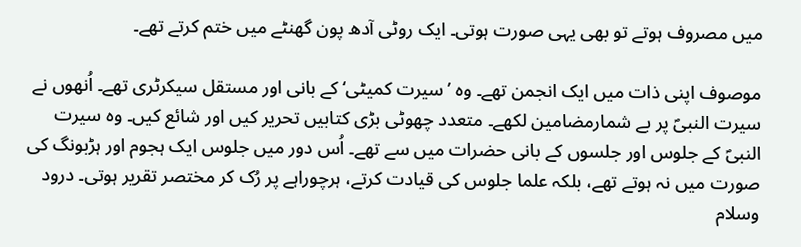میں مصروف ہوتے تو بھی یہی صورت ہوتی۔ ایک روٹی آدھ پون گھنٹے میں ختم کرتے تھے۔

موصوف اپنی ذات میں ایک انجمن تھے۔ وہ ’سیرت کمیٹی‘ کے بانی اور مستقل سیکرٹری تھے۔ اُنھوں نے سیرت النبیؐ پر بے شمارمضامین لکھے۔ متعدد چھوٹی بڑی کتابیں تحریر کیں اور شائع کیں۔ وہ سیرت النبیؐ کے جلوس اور جلسوں کے بانی حضرات میں سے تھے۔ اُس دور میں جلوس ایک ہجوم اور ہڑبونگ کی صورت میں نہ ہوتے تھے، بلکہ علما جلوس کی قیادت کرتے، ہرچوراہے پر رُک کر مختصر تقریر ہوتی۔ درود وسلام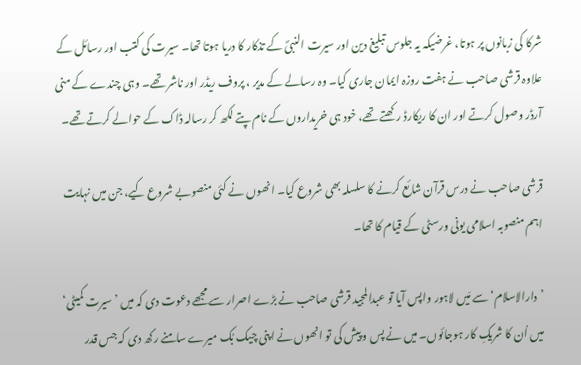شرکا کی زبانوں پر ہوتا، غرضیکہ یہ جلوس تبلیغ دین اور سیرت النبیؐ کے تذکار کا دریا ہوتا تھا۔ سیرت کی کتب اور رسائل کے علاوہ قرشی صاحب نے ہفت روزہ ایمان جاری کیا۔ وہ رسالے کے مدیر ، پروف ریڈر اور ناشر تھے۔ وہی چندے کے منی آرڈر وصول کرتے اور ان کا ریکارڈ رکھتے تھے، خود ہی خریداروں کے نام پتے لکھ کر رسالہ ڈاک کے حوالے کرتے تھے۔

قرشی صاحب نے درس قرآن شائع کرنے کا سلسلہ بھی شروع کیا۔ انھوں نے کئی منصوبے شروع کیے، جن میں نہایت اہم منصوبہ اسلامی یونی ورسٹی کے قیام کا تھا۔

’دارالاسلام‘ سے مَیں لاہور واپس آیا تو عبدالمجید قرشی صاحب نے بڑے اصرار سے مجھے دعوت دی کہ میں ’سیرت کمیٹی‘ میں اُن کا شریکِ کار ہوجائوں۔ میں نے پس و پیش کی تو انھوں نے اپنی چیک بُک میرے سامنے رکھ دی کہ جس قدر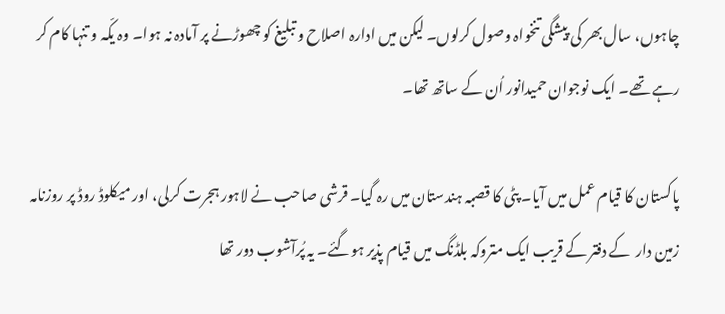چاہوں، سال بھر کی پیشگی تنخواہ وصول کرلوں۔ لیکن میں ادارہ اصلاح و تبلیغ کو چھوڑنے پر آمادہ نہ ہوا۔ وہ یکّہ و تنہا کام کر رہے تھے۔ ایک نوجوان حمیدانور اُن کے ساتھ تھا۔

پاکستان کا قیام عمل میں آیا۔ پٹی کا قصبہ ہندستان میں رہ گیا۔ قرشی صاحب نے لاہور ہجرت کرلی، اور میکلوڈ روڈ پر روزنامہ زمین دار  کے دفتر کے قریب ایک متروکہ بلڈنگ میں قیام پذیر ہوگئے۔ یہ پُرآشوب دور تھا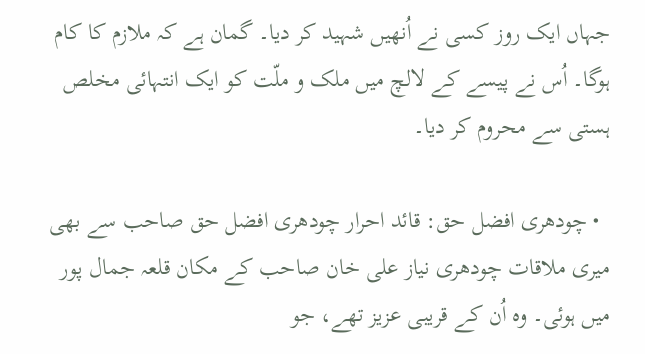جہاں ایک روز کسی نے اُنھیں شہید کر دیا۔ گمان ہے کہ ملازم کا کام ہوگا۔ اُس نے پیسے کے لالچ میں ملک و ملّت کو ایک انتہائی مخلص ہستی سے محروم کر دیا۔

  • چودھری افضل حق: قائد احرار چودھری افضل حق صاحب سے بھی میری ملاقات چودھری نیاز علی خان صاحب کے مکان قلعہ جمال پور میں ہوئی۔ وہ اُن کے قریبی عزیز تھے، جو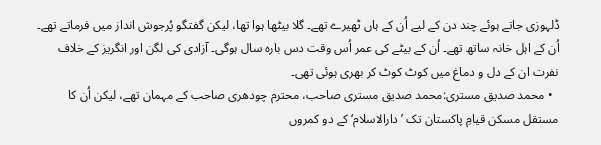ڈلہوزی جاتے ہوئے چند دن کے لیے اُن کے ہاں ٹھیرے تھے۔ گلا بیٹھا ہوا تھا، لیکن گفتگو پُرجوش انداز میں فرماتے تھے۔ اُن کے اہل خانہ ساتھ تھے۔ اُن کے بیٹے کی عمر اُس وقت دس بارہ سال ہوگی۔ آزادی کی لگن اور انگریز کے خلاف نفرت ان کے دل و دماغ میں کوٹ کوٹ کر بھری ہوئی تھی۔
  • محمد صدیق مستری:محمد صدیق مستری صاحب، محترم چودھری صاحب کے مہمان تھے، لیکن اُن کا مستقل مسکن قیامِ پاکستان تک ’دارالاسلام‘ کے دو کمروں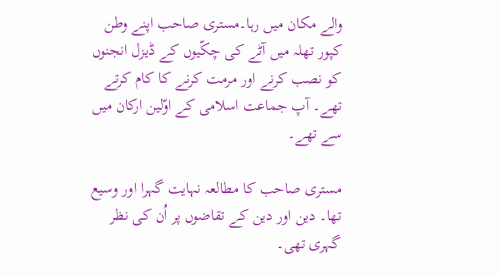والے مکان میں رہا۔مستری صاحب اپنے وطن کپور تھلہ میں آٹے کی چکّیوں کے ڈیزل انجنوں کو نصب کرنے اور مرمت کرنے کا کام کرتے تھے۔ آپ جماعت اسلامی کے اوّلین ارکان میں سے تھے۔

مستری صاحب کا مطالعہ نہایت گہرا اور وسیع تھا۔ دین اور دین کے تقاضوں پر اُن کی نظر گہری تھی۔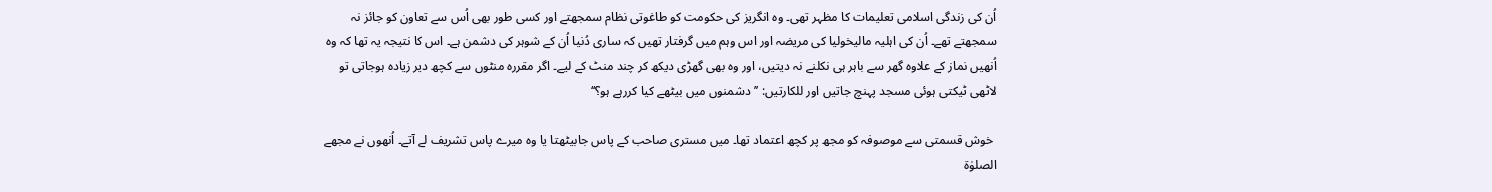اُن کی زندگی اسلامی تعلیمات کا مظہر تھی۔ وہ انگریز کی حکومت کو طاغوتی نظام سمجھتے اور کسی طور بھی اُس سے تعاون کو جائز نہ سمجھتے تھے۔ اُن کی اہلیہ مالیخولیا کی مریضہ اور اس وہم میں گرفتار تھیں کہ ساری دُنیا اُن کے شوہر کی دشمن ہے۔ اس کا نتیجہ یہ تھا کہ وہ اُنھیں نماز کے علاوہ گھر سے باہر ہی نکلنے نہ دیتیں، اور وہ بھی گھڑی دیکھ کر چند منٹ کے لیے۔ اگر مقررہ منٹوں سے کچھ دیر زیادہ ہوجاتی تو لاٹھی ٹیکتی ہوئی مسجد پہنچ جاتیں اور للکارتیں: ’’دشمنوں میں بیٹھے کیا کررہے ہو؟‘‘

 خوش قسمتی سے موصوفہ کو مجھ پر کچھ اعتماد تھا۔ میں مستری صاحب کے پاس جابیٹھتا یا وہ میرے پاس تشریف لے آتے۔ اُنھوں نے مجھے الصلوٰۃ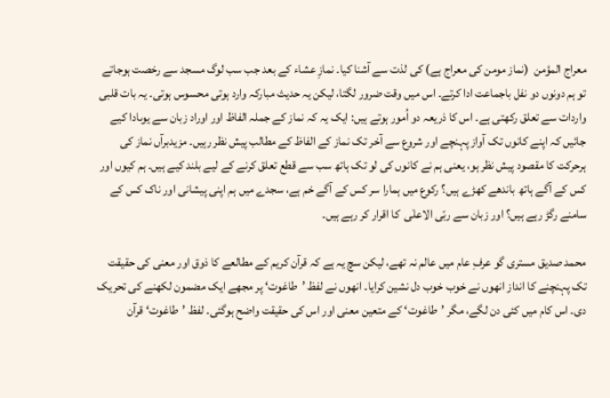معراج المؤمن  (نماز مومن کی معراج ہے) کی لذت سے آشنا کیا۔ نمازِ عشاء کے بعد جب سب لوگ مسجد سے رخصت ہوجاتے تو ہم دونوں دو نفل باجماعت ادا کرتے۔ اس میں وقت ضرور لگتا، لیکن یہ حدیث مبارکہ وارد ہوتی محسوس ہوتی۔ یہ بات قلبی واردات سے تعلق رکھتی ہے۔ اس کا ذریعہ دو اُمور ہوتے ہیں: ایک یہ کہ نماز کے جملہ الفاظ اور اوراد زبان سے یوںادا کیے جائیں کہ اپنے کانوں تک آواز پہنچے اور شروع سے آخر تک نماز کے الفاظ کے مطالب پیش نظر رہیں۔ مزیدبرآں نماز کی ہرحرکت کا مقصود پیش نظر ہو، یعنی ہم نے کانوں کی لو تک ہاتھ سب سے قطع تعلق کرنے کے لیے بلند کیے ہیں۔ ہم کیوں اور کس کے آگے ہاتھ باندھے کھڑے ہیں؟ رکوع میں ہمارا سر کس کے آگے خم ہے، سجدے میں ہم اپنی پیشانی اور ناک کس کے سامنے رگڑ رہے ہیں؟ اور زبان سے ربّی الاعلٰی  کا اقرار کر رہے ہیں۔

محمد صدیق مستری گو عرفِ عام میں عالم نہ تھے، لیکن سچ یہ ہے کہ قرآن کریم کے مطالعے کا ذوق اور معنی کی حقیقت تک پہنچنے کا انداز انھوں نے خوب خوب دل نشین کرایا۔ انھوں نے لفظ ’طاغوت‘ پر مجھے ایک مضمون لکھنے کی تحریک دی۔ اس کام میں کئی دن لگے، مگر ’طاغوت‘ کے متعین معنی اور اس کی حقیقت واضح ہوگئی۔ لفظ ’طاغوت‘ قرآن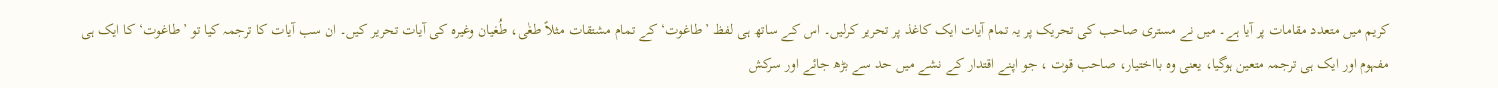کریم میں متعدد مقامات پر آیا ہے۔ میں نے مستری صاحب کی تحریک پر یہ تمام آیات ایک کاغذ پر تحریر کرلیں۔ اس کے ساتھ ہی لفظ ’طاغوت‘ کے تمام مشتقات مثلاً طغٰی، طُغیان وغیرہ کی آیات تحریر کیں۔ ان سب آیات کا ترجمہ کیا تو ’طاغوت‘ کا ایک ہی مفہوم اور ایک ہی ترجمہ متعین ہوگیا، یعنی وہ بااختیار، صاحب قوت ، جو اپنے اقتدار کے نشے میں حد سے بڑھ جائے اور سرکش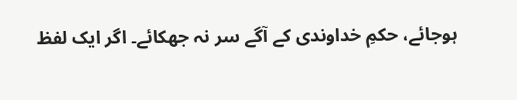ہوجائے، حکمِ خداوندی کے آگے سر نہ جھکائے۔ اگر ایک لفظ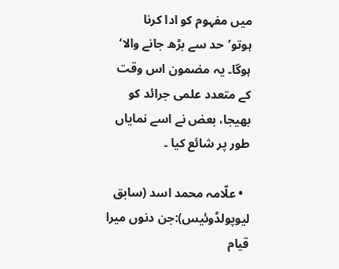میں مفہوم کو ادا کرنا ہوتو’حد سے بڑھ جانے والا‘ ہوگا۔ یہ مضمون اس وقت کے متعدد علمی جرائد کو بھیجا، بعض نے اسے نمایاں طور پر شائع کیا ۔

  • علّامہ محمد اسد (سابق لیوپولڈوئیس):جن دنوں میرا قیام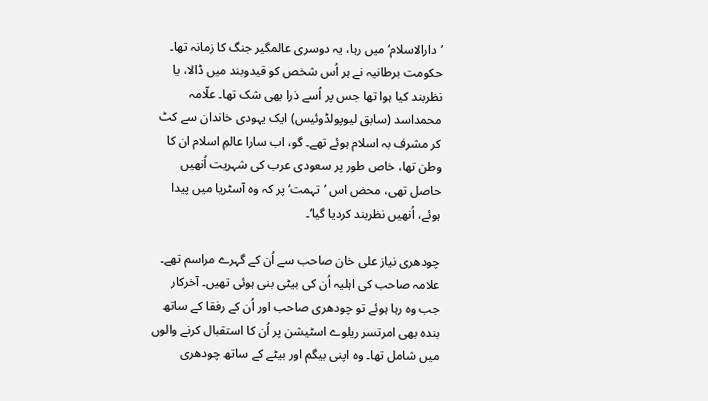’دارالاسلام‘ میں رہا، یہ دوسری عالمگیر جنگ کا زمانہ تھا۔ حکومت برطانیہ نے ہر اُس شخص کو قیدوبند میں ڈالا، یا نظربند کیا ہوا تھا جس پر اُسے ذرا بھی شک تھا۔ علّامہ محمداسد (سابق لیوپولڈوئیس) ایک یہودی خاندان سے کٹ کر مشرف بہ اسلام ہوئے تھے۔ گو، اب سارا عالمِ اسلام ان کا وطن تھا، خاص طور پر سعودی عرب کی شہریت اُنھیں حاصل تھی، محض اس ’تہمت‘ پر کہ وہ آسٹریا میں پیدا ہوئے، اُنھیں نظربند کردیا گیا‘۔

چودھری نیاز علی خان صاحب سے اُن کے گہرے مراسم تھے۔ علامہ صاحب کی اہلیہ اُن کی بیٹی بنی ہوئی تھیں۔ آخرکار جب وہ رہا ہوئے تو چودھری صاحب اور اُن کے رفقا کے ساتھ بندہ بھی امرتسر ریلوے اسٹیشن پر اُن کا استقبال کرنے والوں میں شامل تھا۔ وہ اپنی بیگم اور بیٹے کے ساتھ چودھری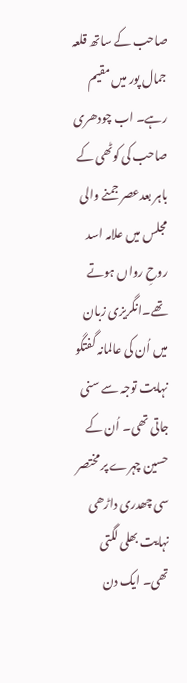صاحب کے ساتھ قلعہ جمال پور میں مقیم رہے۔ اب چودھری صاحب کی کوٹھی کے باہر بعدعصر جمنے والی مجلس میں علامہ اسد روحِ رواں ہوتے تھے۔انگریزی زبان میں اُن کی عالمانہ گفتگو نہایت توجہ سے سنی جاتی تھی۔ اُن کے حسین چہرے پر مختصر سی چھدری داڑھی نہایت بھلی لگتی تھی۔ ایک دن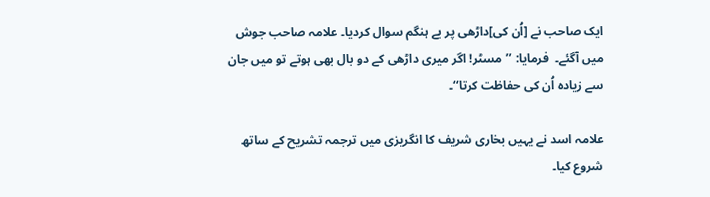ایک صاحب نے [اُن کی]داڑھی پر بے ہنگم سوال کردیا۔ علامہ صاحب جوش میں آگئے۔  فرمایا: ’’مسٹر! اگر میری داڑھی کے دو بال بھی ہوتے تو میں جان سے زیادہ اُن کی حفاظت کرتا‘‘۔

علامہ اسد نے یہیں بخاری شریف کا انگریزی میں ترجمہ تشریح کے ساتھ شروع کیا۔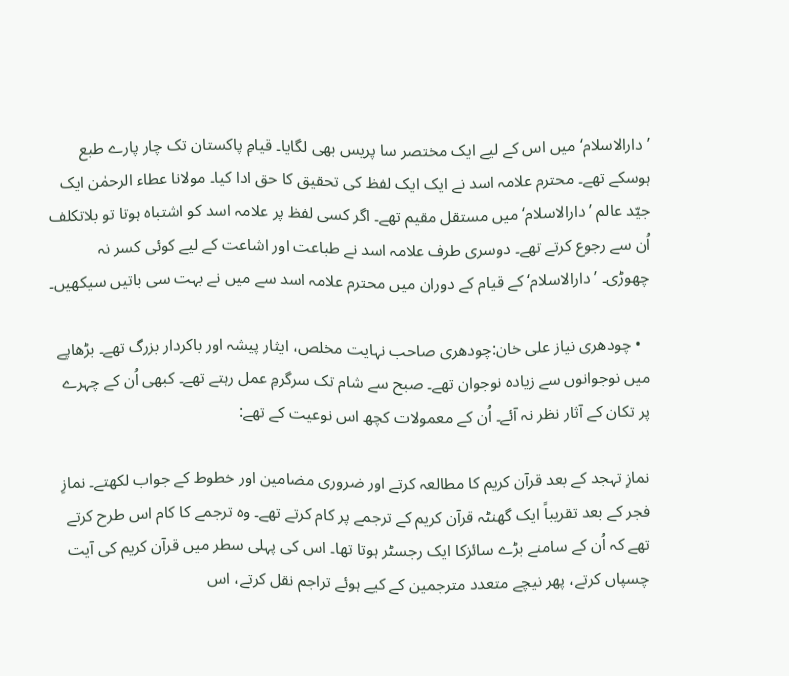’دارالاسلام‘ میں اس کے لیے ایک مختصر سا پریس بھی لگایا۔ قیامِ پاکستان تک چار پارے طبع ہوسکے تھے۔ محترم علامہ اسد نے ایک ایک لفظ کی تحقیق کا حق ادا کیا۔ مولانا عطاء الرحمٰن ایک جیّد عالم ’دارالاسلام‘ میں مستقل مقیم تھے۔ اگر کسی لفظ پر علامہ اسد کو اشتباہ ہوتا تو بلاتکلف اُن سے رجوع کرتے تھے۔ دوسری طرف علامہ اسد نے طباعت اور اشاعت کے لیے کوئی کسر نہ چھوڑی۔ ’دارالاسلام‘ کے قیام کے دوران میں محترم علامہ اسد سے میں نے بہت سی باتیں سیکھیں۔

  • چودھری نیاز علی خان:چودھری صاحب نہایت مخلص، ایثار پیشہ اور باکردار بزرگ تھے۔ بڑھاپے میں نوجوانوں سے زیادہ نوجوان تھے۔ صبح سے شام تک سرگرمِ عمل رہتے تھے۔ کبھی اُن کے چہرے پر تکان کے آثار نظر نہ آئے۔ اُن کے معمولات کچھ اس نوعیت کے تھے:

نمازِ تہجد کے بعد قرآن کریم کا مطالعہ کرتے اور ضروری مضامین اور خطوط کے جواب لکھتے۔ نمازِ فجر کے بعد تقریباً ایک گھنٹہ قرآن کریم کے ترجمے پر کام کرتے تھے۔ وہ ترجمے کا کام اس طرح کرتے تھے کہ اُن کے سامنے بڑے سائزکا ایک رجسٹر ہوتا تھا۔ اس کی پہلی سطر میں قرآن کریم کی آیت چسپاں کرتے، پھر نیچے متعدد مترجمین کے کیے ہوئے تراجم نقل کرتے، اس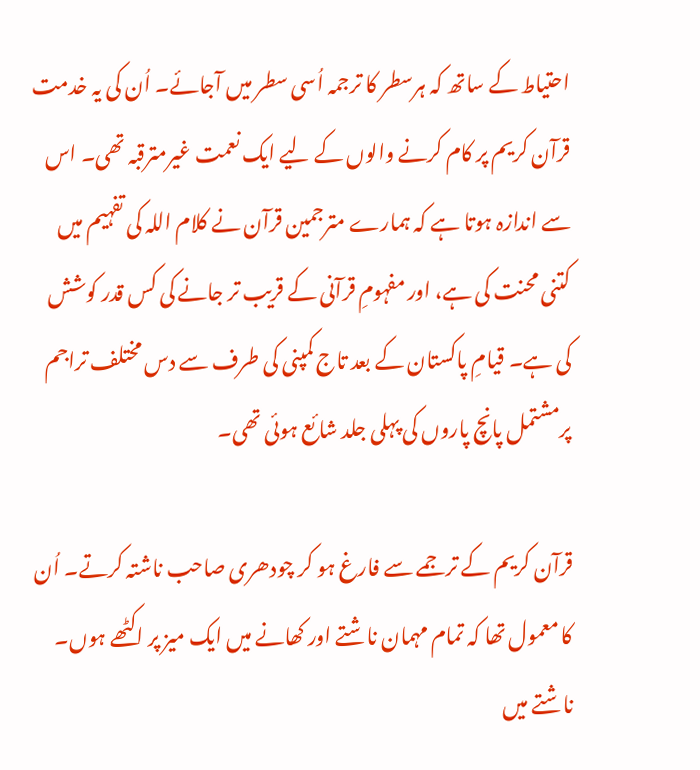احتیاط کے ساتھ کہ ہرسطر کا ترجمہ اُسی سطر میں آجائے۔ اُن کی یہ خدمت قرآن کریم پر کام کرنے والوں کے لیے ایک نعمت غیرمترقبہ تھی۔ اس سے اندازہ ہوتا ہے کہ ہمارے مترجمین قرآن نے کلام اللہ کی تفہیم میں کتنی محنت کی ہے، اور مفہومِ قرآنی کے قریب تر جانے کی کس قدر کوشش کی ہے۔ قیامِ پاکستان کے بعد تاج کمپنی کی طرف سے دس مختلف تراجم پرمشتمل پانچ پاروں کی پہلی جلد شائع ہوئی تھی۔

قرآن کریم کے ترجمے سے فارغ ہو کر چودھری صاحب ناشتہ کرتے۔ اُن کا معمول تھا کہ تمام مہمان ناشتے اور کھانے میں ایک میز پر اکٹھے ہوں۔ ناشتے میں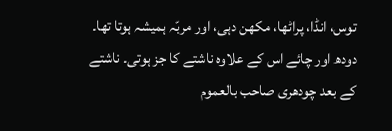توس، انڈا، پراٹھا، مکھن دہی، اور مربّہ ہمیشہ ہوتا تھا۔ دودھ اور چائے اس کے علاوہ ناشتے کا جز ہوتی۔ ناشتے کے بعد چودھری صاحب بالعموم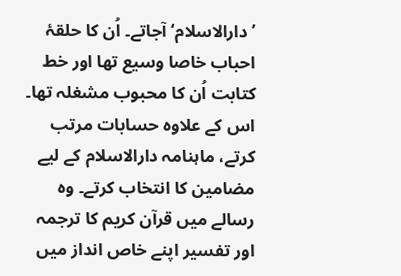’دارالاسلام‘ آجاتے۔ اُن کا حلقۂ احباب خاصا وسیع تھا اور خط کتابت اُن کا محبوب مشغلہ تھا۔ اس کے علاوہ حسابات مرتب کرتے، ماہنامہ دارالاسلام کے لیے مضامین کا انتخاب کرتے۔ وہ رسالے میں قرآن کریم کا ترجمہ اور تفسیر اپنے خاص انداز میں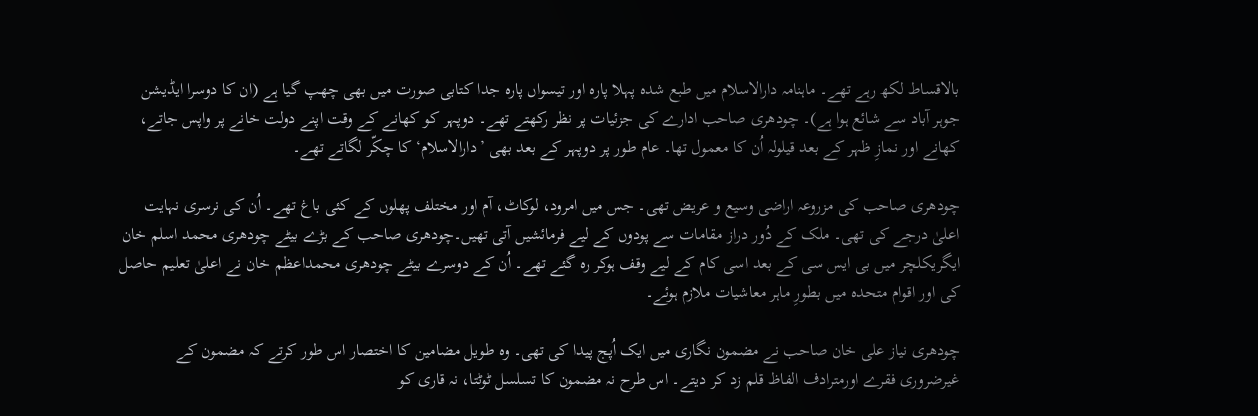بالاقساط لکھ رہے تھے۔ ماہنامہ دارالاسلام میں طبع شدہ پہلا پارہ اور تیسواں پارہ جدا کتابی صورت میں بھی چھپ گیا ہے (ان کا دوسرا ایڈیشن جوہر آباد سے شائع ہوا ہے)۔ چودھری صاحب ادارے کی جزئیات پر نظر رکھتے تھے۔ دوپہر کو کھانے کے وقت اپنے دولت خانے پر واپس جاتے، کھانے اور نمازِ ظہر کے بعد قیلولہ اُن کا معمول تھا۔ عام طور پر دوپہر کے بعد بھی ’دارالاسلام‘ کا چکّر لگاتے تھے۔

چودھری صاحب کی مزروعہ اراضی وسیع و عریض تھی۔ جس میں امرود، لوکاٹ، آم اور مختلف پھلوں کے کئی باغ تھے۔ اُن کی نرسری نہایت اعلیٰ درجے کی تھی۔ ملک کے دُور دراز مقامات سے پودوں کے لیے فرمائشیں آتی تھیں۔چودھری صاحب کے بڑے بیٹے چودھری محمد اسلم خان ایگریکلچر میں بی ایس سی کے بعد اسی کام کے لیے وقف ہوکر رہ گئے تھے۔ اُن کے دوسرے بیٹے چودھری محمداعظم خان نے اعلیٰ تعلیم حاصل کی اور اقوام متحدہ میں بطورِ ماہر معاشیات ملازم ہوئے۔

چودھری نیاز علی خان صاحب نے مضمون نگاری میں ایک اُپج پیدا کی تھی۔ وہ طویل مضامین کا اختصار اس طور کرتے کہ مضمون کے غیرضروری فقرے اورمترادف الفاظ قلم زد کر دیتے۔ اس طرح نہ مضمون کا تسلسل ٹوٹتا، نہ قاری کو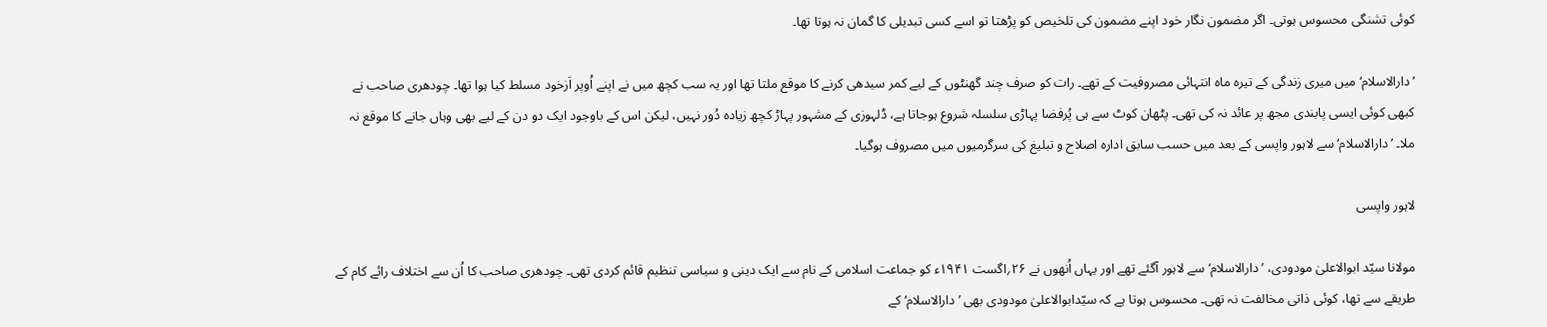کوئی تشنگی محسوس ہوتی۔ اگر مضمون نگار خود اپنے مضمون کی تلخیص کو پڑھتا تو اسے کسی تبدیلی کا گمان نہ ہوتا تھا۔

’دارالاسلام‘ میں میری زندگی کے تیرہ ماہ انتہائی مصروفیت کے تھے۔ رات کو صرف چند گھنٹوں کے لیے کمر سیدھی کرنے کا موقع ملتا تھا اور یہ سب کچھ میں نے اپنے اُوپر اَزخود مسلط کیا ہوا تھا۔ چودھری صاحب نے کبھی کوئی ایسی پابندی مجھ پر عائد نہ کی تھی۔ پٹھان کوٹ سے ہی پُرفضا پہاڑی سلسلہ شروع ہوجاتا ہے، ڈلہوزی کے مشہور پہاڑ کچھ زیادہ دُور نہیں، لیکن اس کے باوجود ایک دو دن کے لیے بھی وہاں جانے کا موقع نہ ملا۔ ’دارالاسلام‘ سے لاہور واپسی کے بعد میں حسب سابق ادارہ اصلاح و تبلیغ کی سرگرمیوں میں مصروف ہوگیا۔

لاہور واپسی

مولانا سیّد ابوالاعلیٰ مودودی، ’دارالاسلام‘ سے لاہور آگئے تھے اور یہاں اُنھوں نے ۲۶؍اگست ۱۹۴۱ء کو جماعت اسلامی کے نام سے ایک دینی و سیاسی تنظیم قائم کردی تھی۔ چودھری صاحب کا اُن سے اختلاف رائے کام کے طریقے سے تھا، کوئی ذاتی مخالفت نہ تھی۔ محسوس ہوتا ہے کہ سیّدابوالاعلیٰ مودودی بھی ’دارالاسلام‘ کے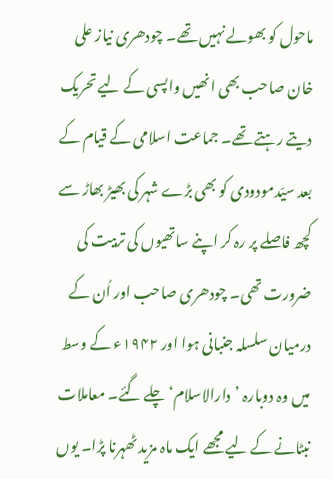ماحول کو بھولے نہیں تھے۔ چودھری نیاز علی خان صاحب بھی انھیں واپسی کے لیے تحریک دیتے رہتے تھے۔ جماعت اسلامی کے قیام کے بعد سیّدمودودی کو بھی بڑے شہر کی بھیڑ بھاڑ سے کچھ فاصلے پر رہ کر اپنے ساتھیوں کی تربیت کی ضرورت تھی۔ چودھری صاحب اور اُن کے درمیان سلسلہ جنبانی ہوا اور ۱۹۴۲ء کے وسط میں وہ دوبارہ ’دارالاسلام‘ چلے گئے۔ معاملات نبٹانے کے لیے مجھے ایک ماہ مزید ٹھہرنا پڑا۔ یوں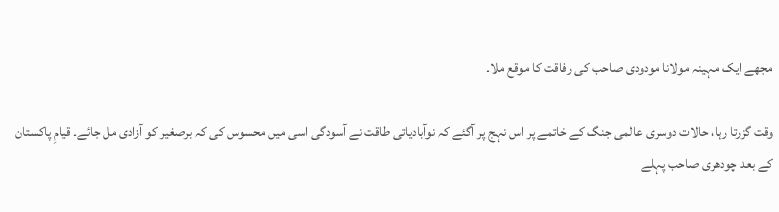مجھے ایک مہینہ مولانا مودودی صاحب کی رفاقت کا موقع ملا۔

وقت گزرتا رہا، حالات دوسری عالمی جنگ کے خاتمے پر اس نہج پر آگئے کہ نوآبادیاتی طاقت نے آسودگی اسی میں محسوس کی کہ برصغیر کو آزادی مل جائے۔ قیامِ پاکستان کے بعد چودھری صاحب پہلے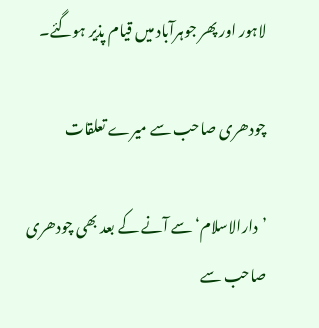لاہور اور پھر جوہرآباد میں قیام پذیر ہوگئے۔

چودھری صاحب سے میرے تعلقات

’دارالاسلام‘ سے آنے کے بعد بھی چودھری صاحب سے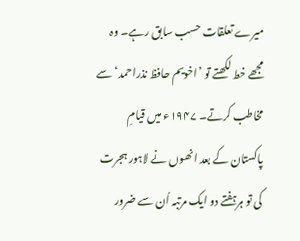میرے تعلقات حسب سابق رہے۔ وہ مجھے خط لکھتے تو ’اخویم حافظ نذراحمد‘ سے مخاطب کرتے۔ ۱۹۴۷ء میں قیامِ پاکستان کے بعد انھوں نے لاہور ہجرت کی تو ہرہفتے دو ایک مرتبہ اُن سے ضرور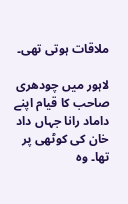ملاقات ہوتی تھی۔

لاہور میں چودھری صاحب کا قیام اپنے داماد رانا جہاں داد خان کی کوٹھی پر تھا۔ وہ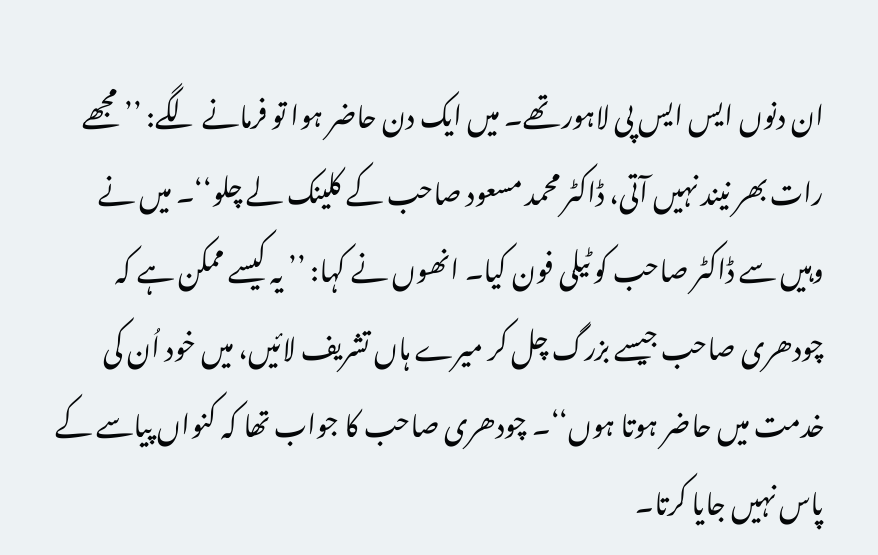ان دنوں ایس ایس پی لاہور تھے۔ میں ایک دن حاضر ہوا تو فرمانے لگے: ’’مجھے رات بھر نیند نہیں آتی، ڈاکٹر محمد مسعود صاحب کے کلینک لے چلو‘‘۔ میں نے وہیں سے ڈاکٹر صاحب کو ٹیلی فون کیا۔ انھوں نے کہا: ’’یہ کیسے ممکن ہے کہ چودھری صاحب جیسے بزرگ چل کر میرے ہاں تشریف لائیں، میں خود اُن کی خدمت میں حاضر ہوتا ہوں‘‘۔ چودھری صاحب کا جواب تھا کہ کنواں پیاسے کے پاس نہیں جایا کرتا۔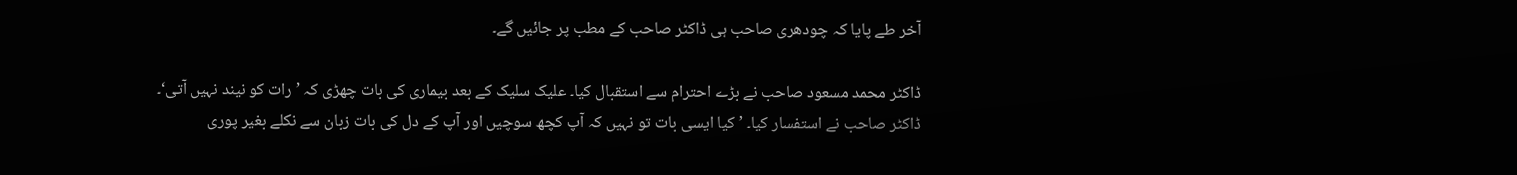آخر طے پایا کہ چودھری صاحب ہی ڈاکٹر صاحب کے مطب پر جائیں گے۔

ڈاکٹر محمد مسعود صاحب نے بڑے احترام سے استقبال کیا۔ علیک سلیک کے بعد بیماری کی بات چھڑی کہ ’رات کو نیند نہیں آتی‘۔ ڈاکٹر صاحب نے استفسار کیا۔ ’کیا ایسی بات تو نہیں کہ آپ کچھ سوچیں اور آپ کے دل کی بات زبان سے نکلے بغیر پوری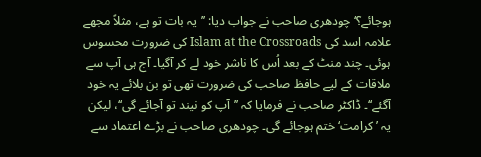ہوجائے؟‘ چودھری صاحب نے جواب دیا: ’’یہ بات تو ہے، مثلاً مجھے علامہ اسد کی Islam at the Crossroads کی ضرورت محسوس ہوئی۔ چند منٹ کے بعد اُس کا ناشر خود لے کر آگیا۔ آج ہی آپ سے ملاقات کے لیے حافظ صاحب کی ضرورت تھی تو بن بلائے یہ خود آگئے‘‘۔ ڈاکٹر صاحب نے فرمایا کہ ’’آپ کو نیند تو آجائے گی‘‘، لیکن یہ ’کرامت‘ ختم ہوجائے گی۔ چودھری صاحب نے بڑے اعتماد سے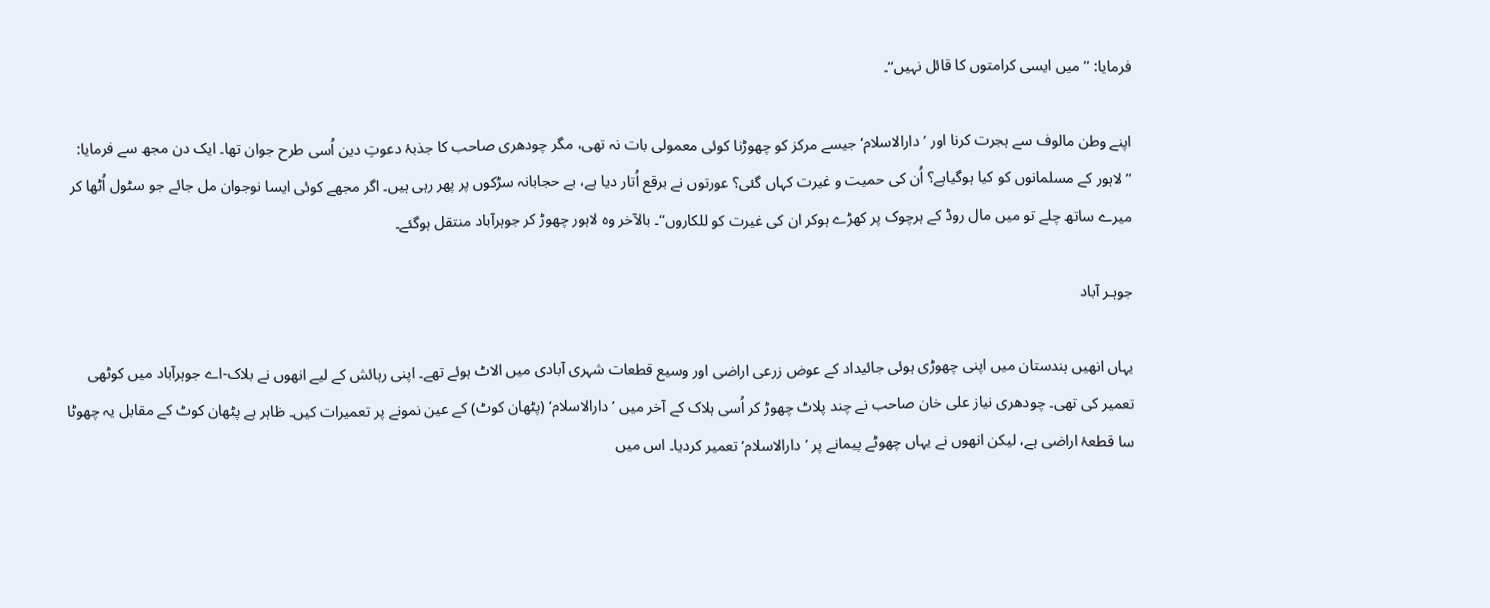فرمایا: ’’میں ایسی کرامتوں کا قائل نہیں‘‘۔

اپنے وطن مالوف سے ہجرت کرنا اور ’دارالاسلام‘ جیسے مرکز کو چھوڑنا کوئی معمولی بات نہ تھی، مگر چودھری صاحب کا جذبۂ دعوتِ دین اُسی طرح جوان تھا۔ ایک دن مجھ سے فرمایا: ’’لاہور کے مسلمانوں کو کیا ہوگیاہے؟ اُن کی حمیت و غیرت کہاں گئی؟ عورتوں نے برقع اُتار دیا ہے، بے حجابانہ سڑکوں پر پھر رہی ہیں۔ اگر مجھے کوئی ایسا نوجوان مل جائے جو سٹول اُٹھا کر میرے ساتھ چلے تو میں مال روڈ کے ہرچوک پر کھڑے ہوکر ان کی غیرت کو للکاروں‘‘۔ بالآخر وہ لاہور چھوڑ کر جوہرآباد منتقل ہوگئے۔

جوہـر آباد

یہاں انھیں ہندستان میں اپنی چھوڑی ہوئی جائیداد کے عوض زرعی اراضی اور وسیع قطعات شہری آبادی میں الاٹ ہوئے تھے۔ اپنی رہائش کے لیے انھوں نے بلاک-اے جوہرآباد میں کوٹھی تعمیر کی تھی۔ چودھری نیاز علی خان صاحب نے چند پلاٹ چھوڑ کر اُسی ہلاک کے آخر میں ’دارالاسلام‘ (پٹھان کوٹ) کے عین نمونے پر تعمیرات کیں۔ ظاہر ہے پٹھان کوٹ کے مقابل یہ چھوٹا سا قطعۂ اراضی ہے، لیکن انھوں نے یہاں چھوٹے پیمانے پر ’دارالاسلام‘ تعمیر کردیا۔ اس میں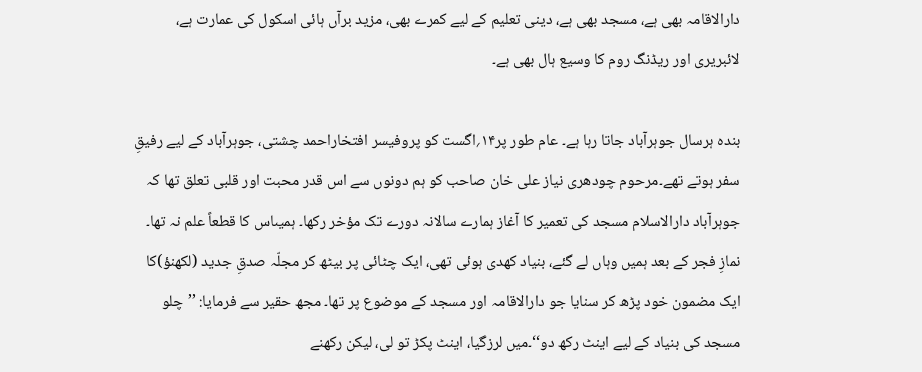دارالاقامہ بھی ہے، مسجد بھی ہے، دینی تعلیم کے لیے کمرے بھی، مزید برآں ہائی اسکول کی عمارت ہے، لائبریری اور ریڈنگ روم کا وسیع ہال بھی ہے۔

بندہ ہرسال جوہرآباد جاتا رہا ہے۔ عام طور پر۱۴؍اگست کو پروفیسر افتخاراحمد چشتی، جوہرآباد کے لیے رفیقِ سفر ہوتے تھے۔مرحوم چودھری نیاز علی خان صاحب کو ہم دونوں سے اس قدر محبت اور قلبی تعلق تھا کہ جوہرآباد دارالاسلام مسجد کی تعمیر کا آغاز ہمارے سالانہ دورے تک مؤخر رکھا۔ ہمیںاس کا قطعاً علم نہ تھا۔ نمازِ فجر کے بعد ہمیں وہاں لے گئے، بنیاد کھدی ہوئی تھی، ایک چٹائی پر بیٹھ کر مجلّہ صدقِ جدید (لکھنؤ)کا ایک مضمون خود پڑھ کر سنایا جو دارالاقامہ اور مسجد کے موضوع پر تھا۔ مجھ حقیر سے فرمایا: ’’چلو مسجد کی بنیاد کے لیے اینٹ رکھ دو‘‘۔میں لرزگیا، اینٹ پکڑ تو لی، لیکن رکھنے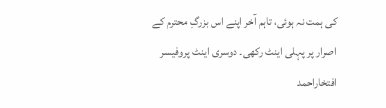کی ہمت نہ ہوئی، تاہم آخر اپنے اس بزرگِ محترم کے اصرار پر پہلی اینٹ رکھی۔ دوسری اینٹ پروفیسر افتخاراحمد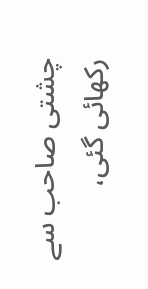چشتی صاحب سے رکھائی گئی،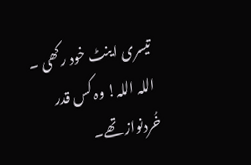تیسری اینٹ خود رکھی ۔ اللہ اللہ! وہ کس قدر خُردنواز تھے۔